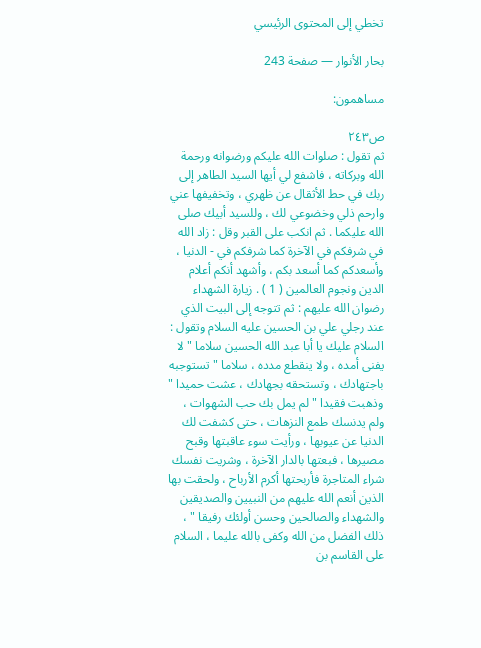تخطي إلى المحتوى الرئيسي

بحار الأنوار — صفحة 243

مساهمون:

ص٢٤٣
ثم تقول : صلوات الله عليكم ورضوانه ورحمة الله وبركاته ، فاشفع لي أيها السيد الطاهر إلى ربك في حط الأثقال عن ظهري ، وتخفيفها عني وارحم ذلي وخضوعي لك ، وللسيد أبيك صلى الله عليكما . ثم انكب على القبر وقل : زاد الله في شرفكم في الآخرة كما شرفكم في - الدنيا ، وأسعدكم كما أسعد بكم ، وأشهد أنكم أعلام الدين ونجوم العالمين ( 1 ) . زيارة الشهداء رضوان الله عليهم : ثم تتوجه إلى البيت الذي عند رجلي علي بن الحسين عليه السلام وتقول : السلام عليك يا أبا عبد الله الحسين سلاما " لا يفنى أمده ، ولا ينقطع مدده ، سلاما " تستوجبه باجتهادك ، وتستحقه بجهادك ، عشت حميدا " وذهبت فقيدا " لم يمل بك حب الشهوات ، ولم يدنسك طمع النزهات ، حتى كشفت لك الدنيا عن عيوبها ، ورأيت سوء عاقبتها وقبح مصيرها ، فبعتها بالدار الآخرة ، وشريت نفسك شراء المتاجرة فأربحتها أكرم الأرباح ، ولحقت بها الذين أنعم الله عليهم من النبيين والصديقين والشهداء والصالحين وحسن أولئك رفيقا " ، ذلك الفضل من الله وكفى بالله عليما ، السلام على القاسم بن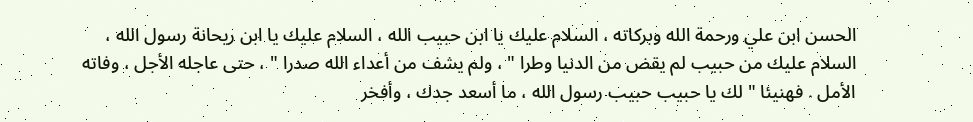الحسن ابن علي ورحمة الله وبركاته ، السلام عليك يا ابن حبيب الله ، السلام عليك يا ابن ريحانة رسول الله ، السلام عليك من حبيب لم يقض من الدنيا وطرا " ، ولم يشف من أعداء الله صدرا " ، حتى عاجله الأجل ، وفاته الأمل . فهنيئا " لك يا حبيب حبيب رسول الله ، ما أسعد جدك ، وأفخر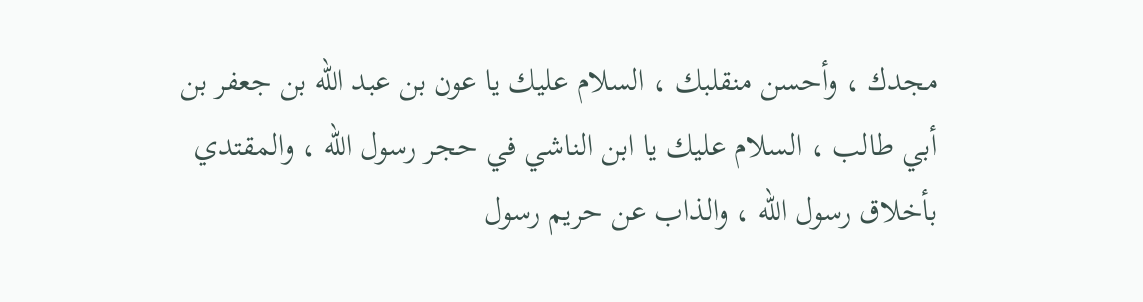مجدك ، وأحسن منقلبك ، السلام عليك يا عون بن عبد الله بن جعفر بن أبي طالب ، السلام عليك يا ابن الناشي في حجر رسول الله ، والمقتدي بأخلاق رسول الله ، والذاب عن حريم رسول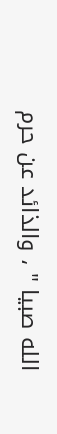الله صبيا " ، والذائد عن حرم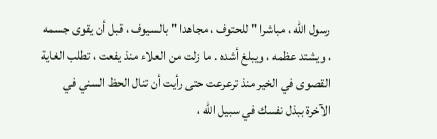رسول الله ، مباشرا " للحتوف ، مجاهدا " بالسيوف ، قبل أن يقوى جسمه ، ويشتد عظمه ، ويبلغ أشده . ما زلت من العلاء منذ يفعت ، تطلب الغاية القصوى في الخير منذ ترعرعت حتى رأيت أن تنال الحظ السني في الآخرة ببذل نفسك في سبيل الله ،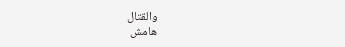والقتال
هامش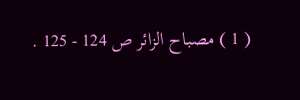( 1 ) مصباح الزائر ص 124 - 125 .